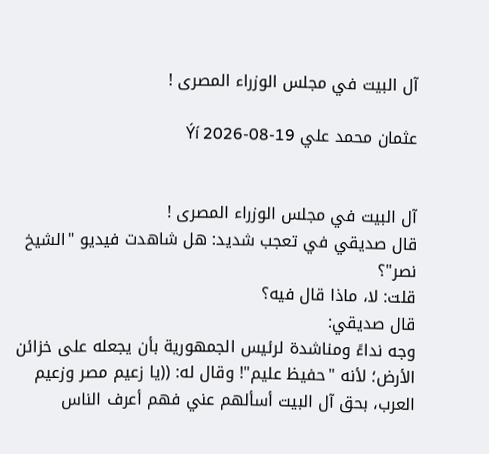آل البيت في مجلس الوزراء المصرى !

عثمان محمد علي Ýí 2026-08-19


آل البيت في مجلس الوزراء المصرى !
قال صديقي في تعجب شديد: هل شاهدت فيديو "الشيخ نصر"؟
قلت: لا، ماذا قال فيه؟
قال صديقي:
وجه نداءً ومناشدة لرئيس الجمهورية بأن يجعله على خزائن الأرض؛ لأنه "حفيظ عليم"! وقال له: ((يا زعيم مصر وزعيم العرب، بحق آل البيت أسألهم عني فهم أعرف الناس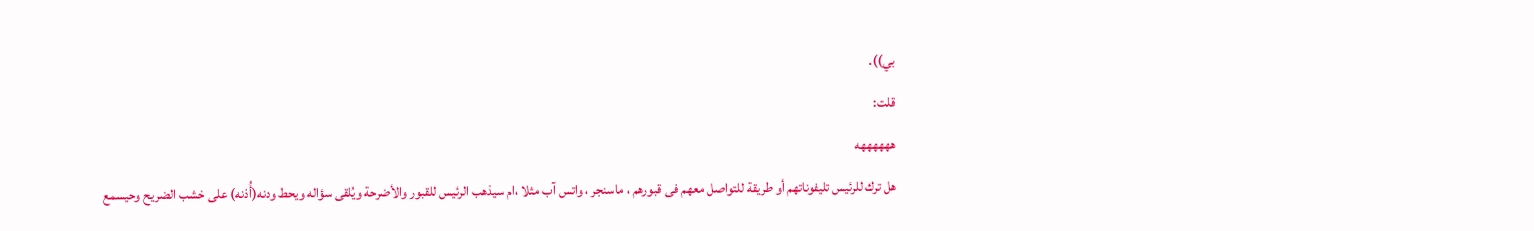بي)).
قلت:
ههههههه
هل ترك للرئيس تليفوناتهم أو طريقة للتواصل معهم فى قبورهم ، ماسنجر ، واتس آب مثلا ،ام سيذهب الرئيس للقبور والأضرحة ويُلقى سؤاله ويحط ودنه(أُذنه) على خشب الضريح وحيسمع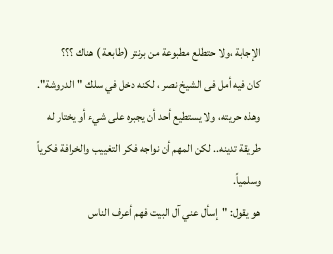الإجابة ،ولا حتطلع مطبوعة من برنتر (طابعة ) هناك ؟؟؟
كان فيه أمل فى الشيخ نصر ، لكنه دخل في سلك "الدروشة". وهذه حريته، ولا يستطيع أحد أن يجبره على شيء أو يختار له طريقة تدينه.. لكن المهم أن نواجه فكر التغييب والخرافة فكرياً وسلمياً.
هو يقول: "إسأل عني آل البيت فهم أعرف الناس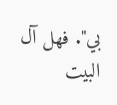بي". فهل آل البيت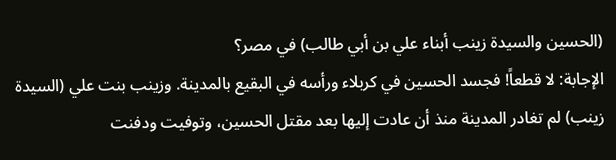(الحسين والسيدة زينب أبناء علي بن أبي طالب) في مصر؟
الإجابة: لا قطعاً! فجسد الحسين في كربلاء ورأسه في البقيع بالمدينة. وزينب بنت علي (السيدة زينب) لم تغادر المدينة منذ أن عادت إليها بعد مقتل الحسين، وتوفيت ودفنت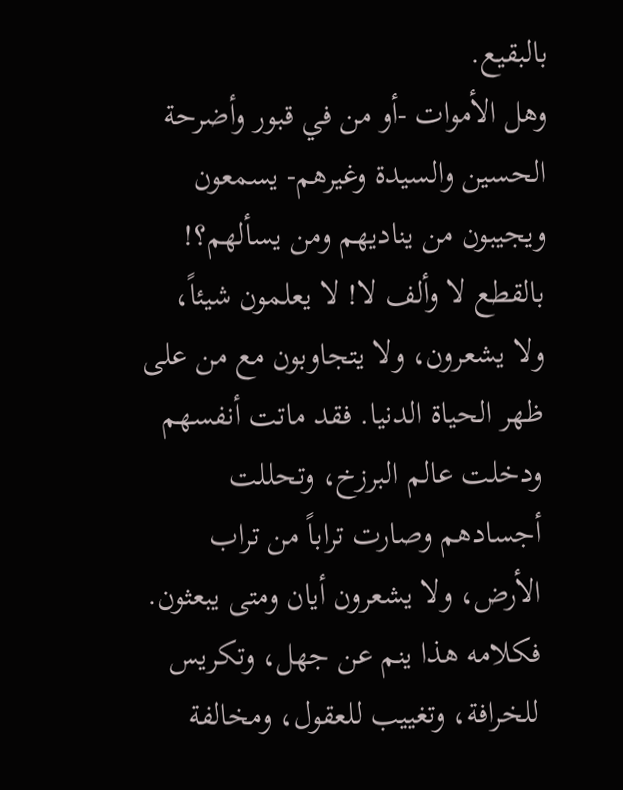بالبقيع.
وهل الأموات -أو من في قبور وأضرحة الحسين والسيدة وغيرهم- يسمعون ويجيبون من يناديهم ومن يسألهم؟!
بالقطع لا وألف لا! لا يعلمون شيئاً، ولا يشعرون، ولا يتجاوبون مع من على ظهر الحياة الدنيا. فقد ماتت أنفسهم ودخلت عالم البرزخ، وتحللت أجسادهم وصارت تراباً من تراب الأرض، ولا يشعرون أيان ومتى يبعثون.
فكلامه هذا ينم عن جهل، وتكريس للخرافة، وتغييب للعقول، ومخالفة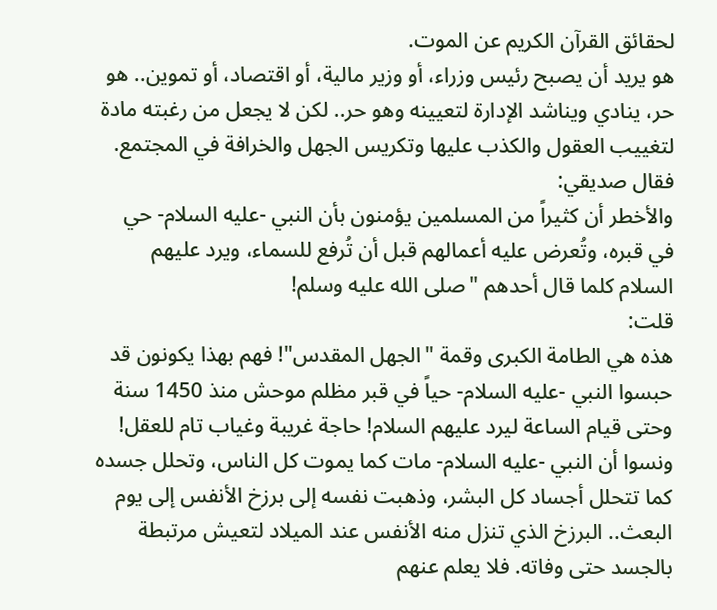لحقائق القرآن الكريم عن الموت.
هو يريد أن يصبح رئيس وزراء، أو وزير مالية، أو اقتصاد، أو تموين.. هو حر، ينادي ويناشد الإدارة لتعيينه وهو حر.. لكن لا يجعل من رغبته مادة لتغييب العقول والكذب عليها وتكريس الجهل والخرافة في المجتمع.
فقال صديقي:
والأخطر أن كثيراً من المسلمين يؤمنون بأن النبي -عليه السلام- حي في قبره، وتُعرض عليه أعمالهم قبل أن تُرفع للسماء، ويرد عليهم السلام كلما قال أحدهم "صلى الله عليه وسلم!
قلت:
هذه هي الطامة الكبرى وقمة "الجهل المقدس"! فهم بهذا يكونون قد حبسوا النبي -عليه السلام- حياً في قبر مظلم موحش منذ 1450 سنة وحتى قيام الساعة ليرد عليهم السلام! حاجة غريبة وغياب تام للعقل!
ونسوا أن النبي -عليه السلام- مات كما يموت كل الناس، وتحلل جسده كما تتحلل أجساد كل البشر، وذهبت نفسه إلى برزخ الأنفس إلى يوم البعث.. البرزخ الذي تنزل منه الأنفس عند الميلاد لتعيش مرتبطة بالجسد حتى وفاته. فلا يعلم عنهم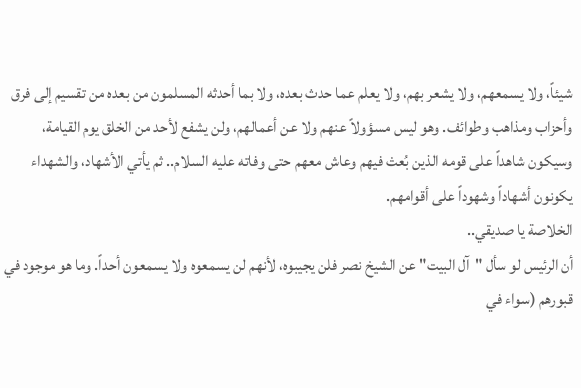شيئاً، ولا يسمعهم، ولا يشعر بهم، ولا يعلم عما حدث بعده، ولا بما أحدثه المسلمون من بعده من تقسيم إلى فرق وأحزاب ومذاهب وطوائف. وهو ليس مسؤولاً عنهم ولا عن أعمالهم، ولن يشفع لأحد من الخلق يوم القيامة، وسيكون شاهداً على قومه الذين بُعث فيهم وعاش معهم حتى وفاته عليه السلام.. ثم يأتي الأشهاد، والشهداء يكونون أشهاداً وشهوداً على أقوامهم.
الخلاصة يا صديقي..
أن الرئيس لو سأل "آل البيت" عن الشيخ نصر فلن يجيبوه، لأنهم لن يسمعوه ولا يسمعون أحداً. وما هو موجود في قبورهم (سواء في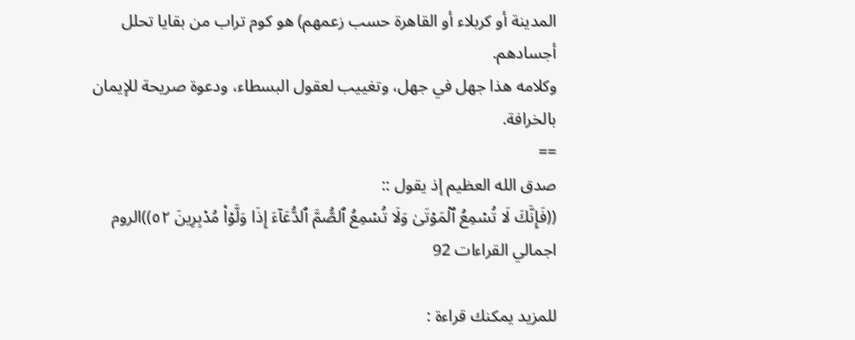المدينة أو كربلاء أو القاهرة حسب زعمهم) هو كوم تراب من بقايا تحلل أجسادهم.
وكلامه هذا جهل في جهل، وتغييب لعقول البسطاء، ودعوة صريحة للإيمان بالخرافة.
==
صدق الله العظيم إذ يقول ::
((فَإِنَّكَ لَا تُسۡمِعُ ٱلۡمَوۡتَىٰ وَلَا تُسۡمِعُ ٱلصُّمَّ ٱلدُّعَآءَ إِذَا وَلَّوۡاْ مُدۡبِرِينَ ٥٢))الروم
اجمالي القراءات 92

للمزيد يمكنك قراءة :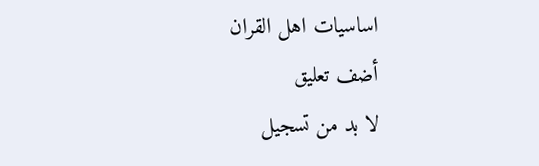اساسيات اهل القران
أضف تعليق
لا بد من تسجيل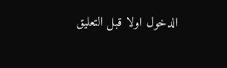الدخول اولا قبل التعليق